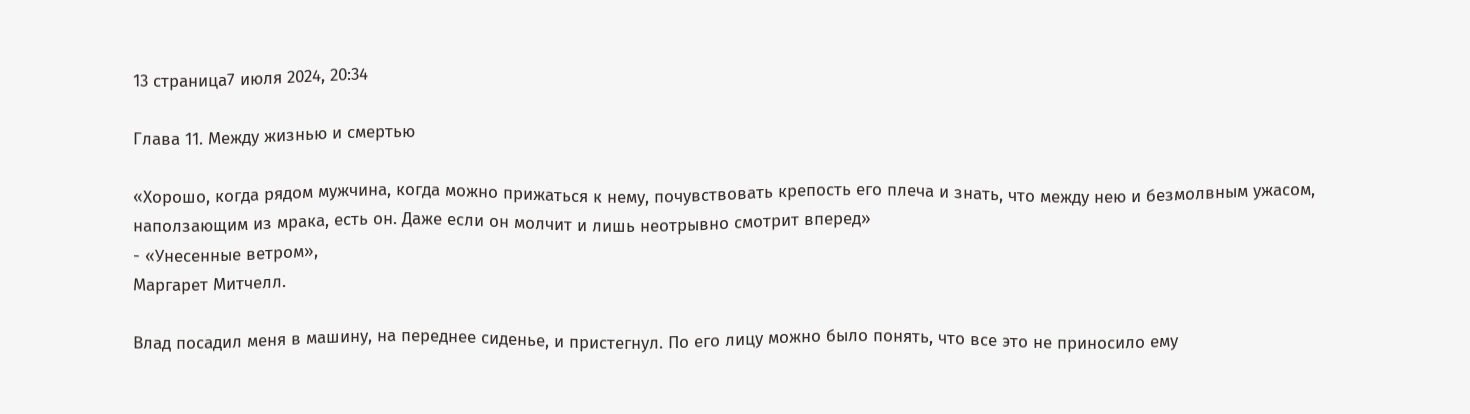13 страница7 июля 2024, 20:34

Глава 11. Между жизнью и смертью

«Хорошо, когда рядом мужчина, когда можно прижаться к нему, почувствовать крепость его плеча и знать, что между нею и безмолвным ужасом, наползающим из мрака, есть он. Даже если он молчит и лишь неотрывно смотрит вперед»
- «Унесенные ветром»,
Маргарет Митчелл.

Влад посадил меня в машину, на переднее сиденье, и пристегнул. По его лицу можно было понять, что все это не приносило ему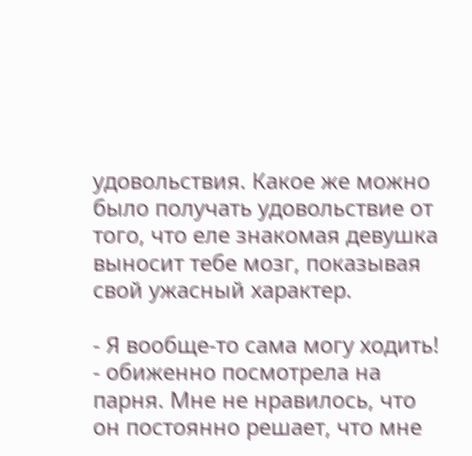удовольствия. Какое же можно было получать удовольствие от того, что еле знакомая девушка выносит тебе мозг, показывая свой ужасный характер.

- Я вообще-то сама могу ходить! - обиженно посмотрела на парня. Мне не нравилось, что он постоянно решает, что мне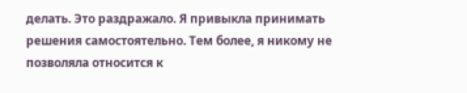делать. Это раздражало. Я привыкла принимать решения самостоятельно. Тем более, я никому не позволяла относится к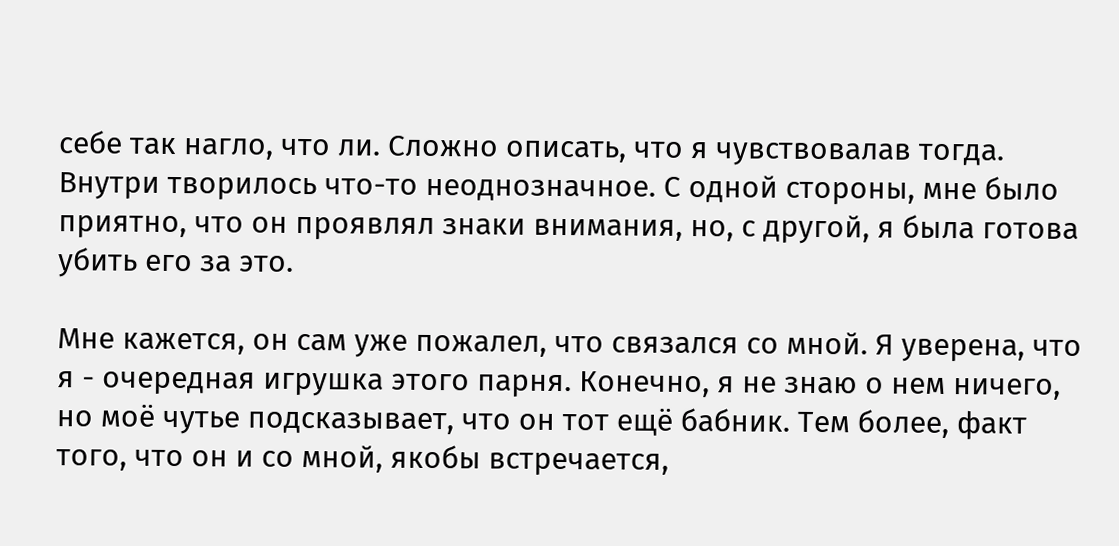себе так нагло, что ли. Сложно описать, что я чувствовалав тогда. Внутри творилось что-то неоднозначное. С одной стороны, мне было приятно, что он проявлял знаки внимания, но, с другой, я была готова убить его за это.

Мне кажется, он сам уже пожалел, что связался со мной. Я уверена, что я - очередная игрушка этого парня. Конечно, я не знаю о нем ничего, но моё чутье подсказывает, что он тот ещё бабник. Тем более, факт того, что он и со мной, якобы встречается,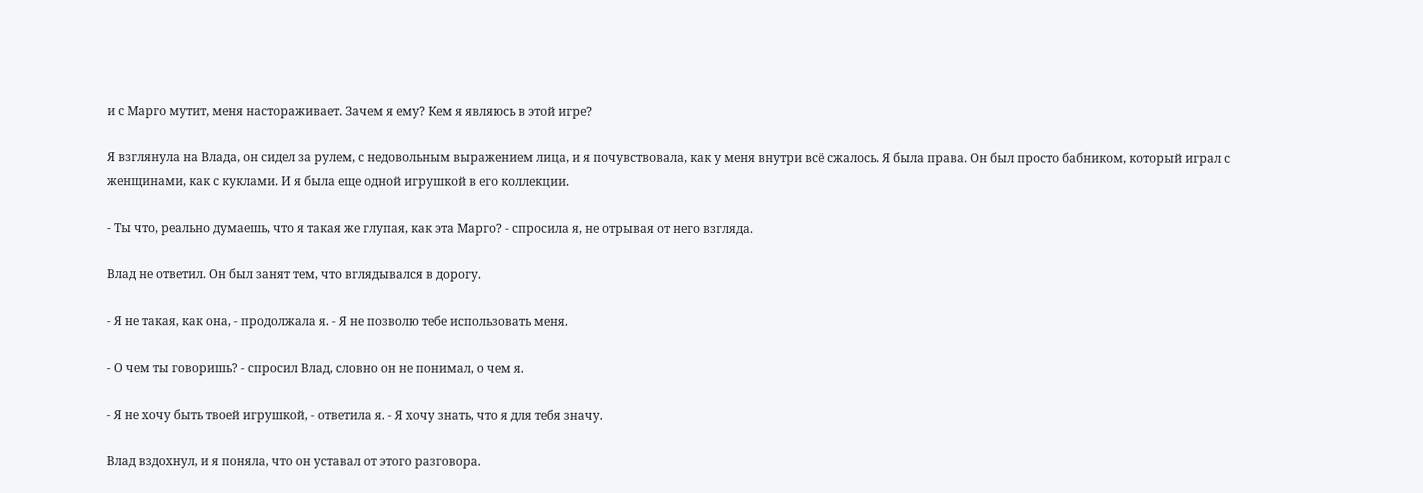и с Марго мутит, меня настораживает. Зачем я ему? Кем я являюсь в этой игре?

Я взглянула на Влада, он сидел за рулем, с недовольным выражением лица, и я почувствовала, как у меня внутри всё сжалось. Я была права. Он был просто бабником, который играл с женщинами, как с куклами. И я была еще одной игрушкой в его коллекции.

- Ты что, реально думаешь, что я такая же глупая, как эта Марго? - спросила я, не отрывая от него взгляда.

Влад не ответил. Он был занят тем, что вглядывался в дорогу.

- Я не такая, как она, - продолжала я. - Я не позволю тебе использовать меня.

- О чем ты говоришь? - спросил Влад, словно он не понимал, о чем я.

- Я не хочу быть твоей игрушкой, - ответила я. - Я хочу знать, что я для тебя значу.

Влад вздохнул, и я поняла, что он уставал от этого разговора.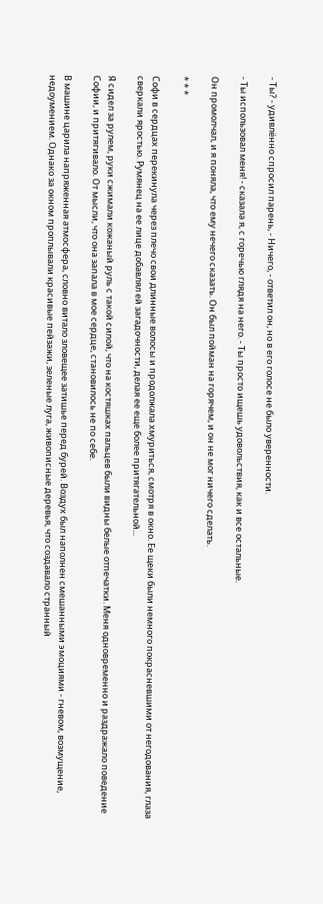- Ты? - удивлённо спросил парень, - Ничего, - ответил он, но в его голосе не было уверенности.

- Ты использовал меня! - сказала я, с горечью глядя на него. - Ты просто ищешь удовольствия, как и все остальные.

Он промолчал, и я поняла, что ему нечего сказать. Он был пойман на горячем, и он не мог ничего сделать.

* * *

Софи в сердцах перекинула через плечо свои длинные волосы и продолжала хмуриться, смотря в окно. Ее щеки были немного покрасневшими от негодования, глаза сверкали яростью. Румянец на ее лице добавлял ей загадочности, делая ее еще более притягательной...

Я сидел за рулем, руки сжимали кожаный руль с такой силой, что на костяшках пальцев были видны белые отпечатки. Меня одновременно и раздражало поведение Софии, и притягивало. От мысли, что она запала в мое сердце, становилось не по себе.

В машине царила напряженная атмосфера, словно витало зловещее затишье перед бурей. Воздух был наполнен смешанными эмоциями - гневом, возмущение, недоумением. Однако за окном проплывали красивые пейзажи, зеленые луга, живописные деревья, что создавало странный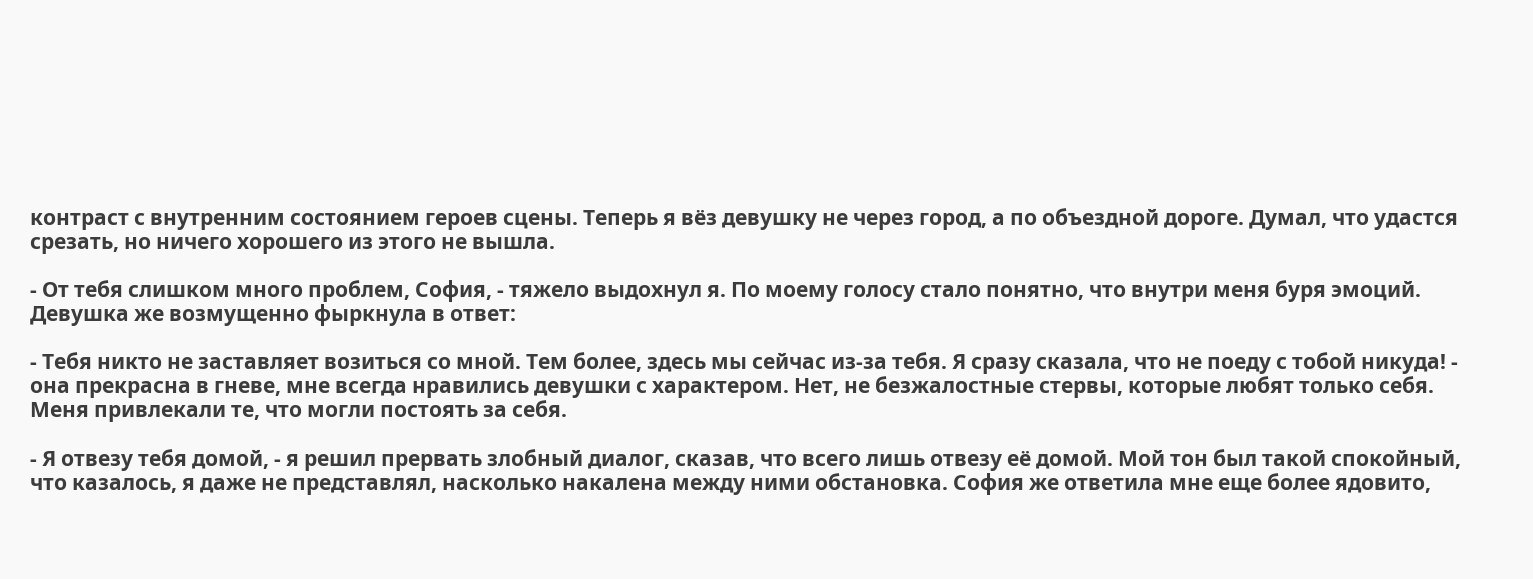контраст с внутренним состоянием героев сцены. Теперь я вёз девушку не через город, а по объездной дороге. Думал, что удастся срезать, но ничего хорошего из этого не вышла.

- От тебя слишком много проблем, София, - тяжело выдохнул я. По моему голосу стало понятно, что внутри меня буря эмоций. Девушка же возмущенно фыркнула в ответ:

- Тебя никто не заставляет возиться со мной. Тем более, здесь мы сейчас из-за тебя. Я сразу сказала, что не поеду с тобой никуда! - она прекрасна в гневе, мне всегда нравились девушки с характером. Нет, не безжалостные стервы, которые любят только себя. Меня привлекали те, что могли постоять за себя.

- Я отвезу тебя домой, - я решил прервать злобный диалог, сказав, что всего лишь отвезу её домой. Мой тон был такой спокойный, что казалось, я даже не представлял, насколько накалена между ними обстановка. София же ответила мне еще более ядовито,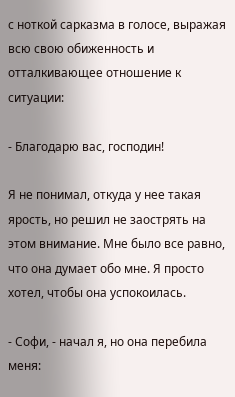с ноткой сарказма в голосе, выражая всю свою обиженность и отталкивающее отношение к ситуации:

- Благодарю вас, господин!

Я не понимал, откуда у нее такая ярость, но решил не заострять на этом внимание. Мне было все равно, что она думает обо мне. Я просто хотел, чтобы она успокоилась.

- Софи, - начал я, но она перебила меня: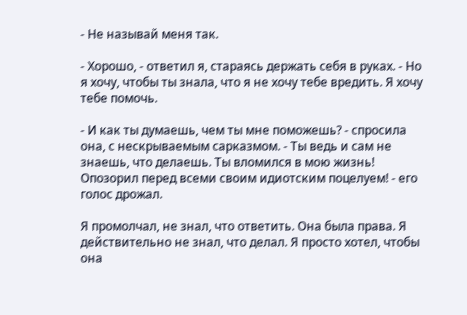- Не называй меня так.

- Хорошо, - ответил я, стараясь держать себя в руках. - Но я хочу, чтобы ты знала, что я не хочу тебе вредить. Я хочу тебе помочь.

- И как ты думаешь, чем ты мне поможешь? - спросила она, с нескрываемым сарказмом. - Ты ведь и сам не знаешь, что делаешь. Ты вломился в мою жизнь! Опозорил перед всеми своим идиотским поцелуем! - его голос дрожал.

Я промолчал, не знал, что ответить. Она была права. Я действительно не знал, что делал. Я просто хотел, чтобы она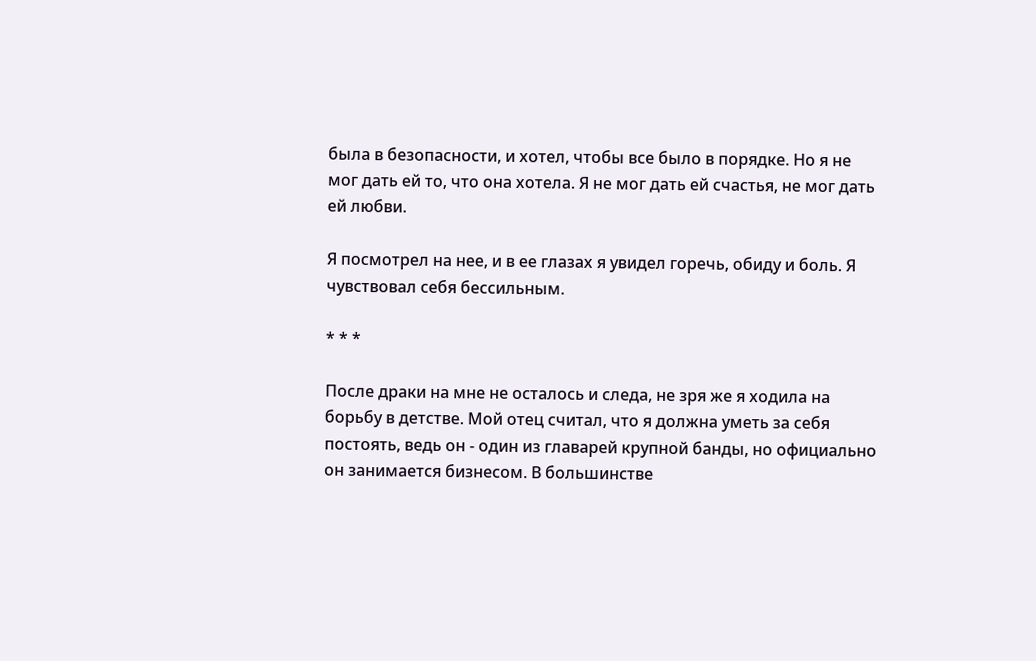была в безопасности, и хотел, чтобы все было в порядке. Но я не мог дать ей то, что она хотела. Я не мог дать ей счастья, не мог дать ей любви.

Я посмотрел на нее, и в ее глазах я увидел горечь, обиду и боль. Я чувствовал себя бессильным.

* * *

После драки на мне не осталось и следа, не зря же я ходила на борьбу в детстве. Мой отец считал, что я должна уметь за себя постоять, ведь он - один из главарей крупной банды, но официально он занимается бизнесом. В большинстве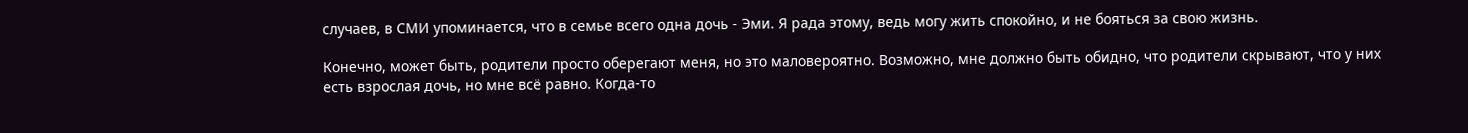случаев, в СМИ упоминается, что в семье всего одна дочь - Эми. Я рада этому, ведь могу жить спокойно, и не бояться за свою жизнь.

Конечно, может быть, родители просто оберегают меня, но это маловероятно. Возможно, мне должно быть обидно, что родители скрывают, что у них есть взрослая дочь, но мне всё равно. Когда-то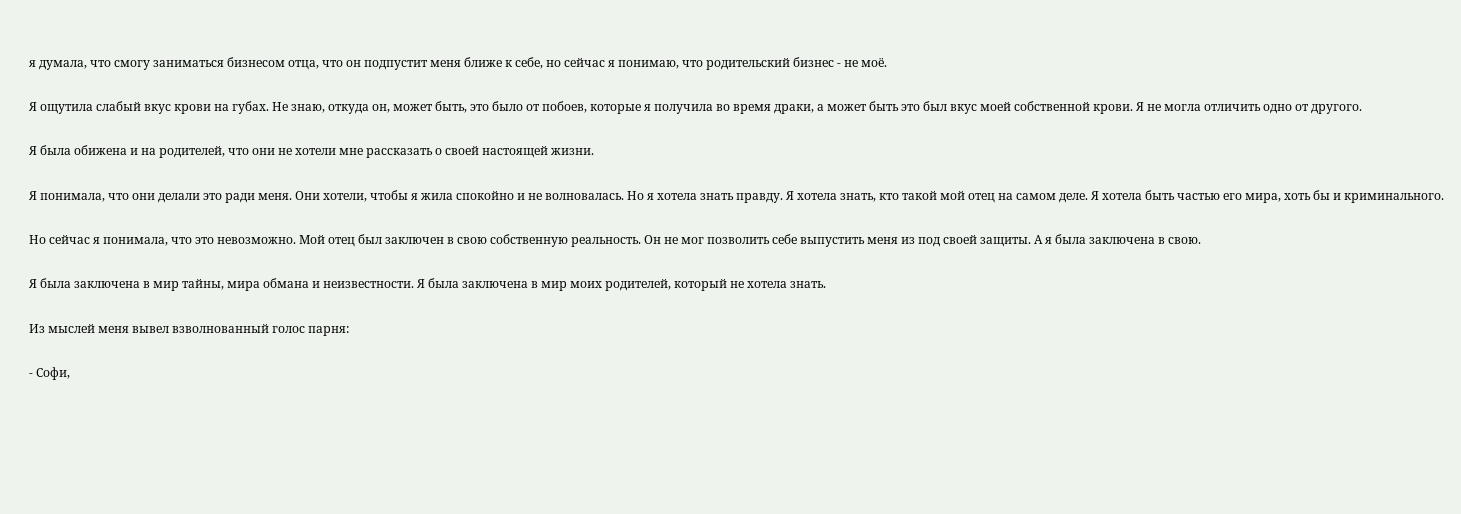я думала, что смогу заниматься бизнесом отца, что он подпустит меня ближе к себе, но сейчас я понимаю, что родительский бизнес - не моё.

Я ощутила слабый вкус крови на губах. Не знаю, откуда он, может быть, это было от побоев, которые я получила во время драки, а может быть это был вкус моей собственной крови. Я не могла отличить одно от другого.

Я была обижена и на родителей, что они не хотели мне рассказать о своей настоящей жизни.

Я понимала, что они делали это ради меня. Они хотели, чтобы я жила спокойно и не волновалась. Но я хотела знать правду. Я хотела знать, кто такой мой отец на самом деле. Я хотела быть частью его мира, хоть бы и криминального.

Но сейчас я понимала, что это невозможно. Мой отец был заключен в свою собственную реальность. Он не мог позволить себе выпустить меня из под своей защиты. А я была заключена в свою.

Я была заключена в мир тайны, мира обмана и неизвестности. Я была заключена в мир моих родителей, который не хотела знать.

Из мыслей меня вывел взволнованный голос парня:

- Софи,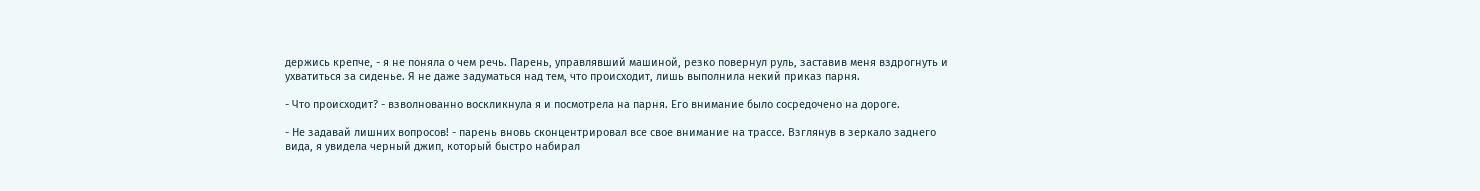держись крепче, - я не поняла о чем речь. Парень, управлявший машиной, резко повернул руль, заставив меня вздрогнуть и ухватиться за сиденье. Я не даже задуматься над тем, что происходит, лишь выполнила некий приказ парня.

- Что происходит? - взволнованно воскликнула я и посмотрела на парня. Его внимание было сосредочено на дороге.

- Не задавай лишних вопросов! - парень вновь сконцентрировал все свое внимание на трассе. Взглянув в зеркало заднего вида, я увидела черный джип, который быстро набирал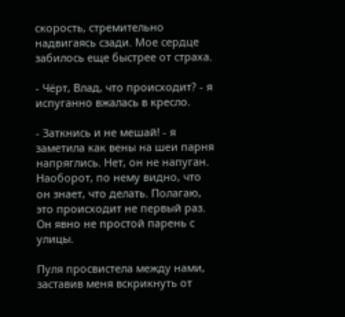скорость, стремительно надвигаясь сзади. Мое сердце забилось еще быстрее от страха.

- Чёрт, Влад, что происходит? - я испуганно вжалась в кресло.

- Заткнись и не мешай! - я заметила как вены на шеи парня напряглись. Нет, он не напуган. Наоборот, по нему видно, что он знает, что делать. Полагаю, это происходит не первый раз. Он явно не простой парень с улицы.

Пуля просвистела между нами, заставив меня вскрикнуть от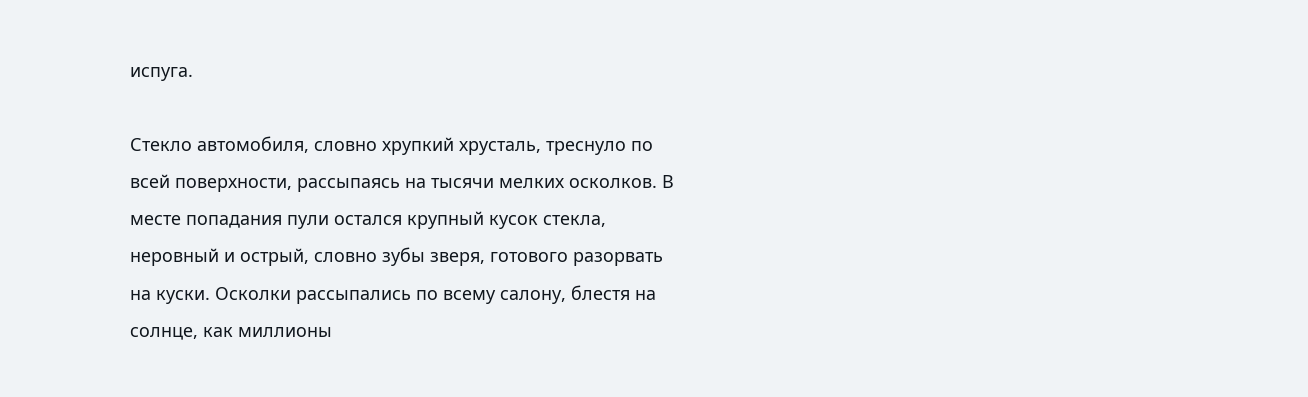испуга.

Стекло автомобиля, словно хрупкий хрусталь, треснуло по всей поверхности, рассыпаясь на тысячи мелких осколков. В месте попадания пули остался крупный кусок стекла, неровный и острый, словно зубы зверя, готового разорвать на куски. Осколки рассыпались по всему салону, блестя на солнце, как миллионы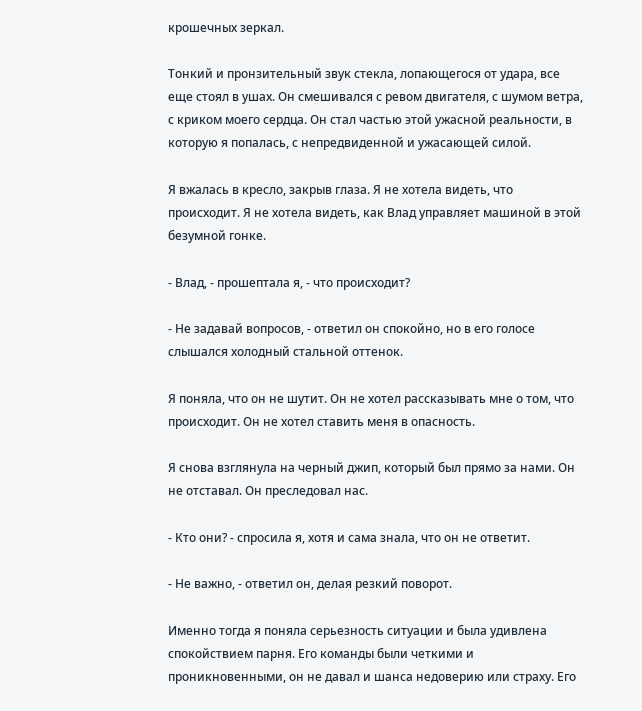крошечных зеркал.

Тонкий и пронзительный звук стекла, лопающегося от удара, все еще стоял в ушах. Он смешивался с ревом двигателя, с шумом ветра, с криком моего сердца. Он стал частью этой ужасной реальности, в которую я попалась, с непредвиденной и ужасающей силой.

Я вжалась в кресло, закрыв глаза. Я не хотела видеть, что происходит. Я не хотела видеть, как Влад управляет машиной в этой безумной гонке.

- Влад, - прошептала я, - что происходит?

- Не задавай вопросов, - ответил он спокойно, но в его голосе слышался холодный стальной оттенок.

Я поняла, что он не шутит. Он не хотел рассказывать мне о том, что происходит. Он не хотел ставить меня в опасность.

Я снова взглянула на черный джип, который был прямо за нами. Он не отставал. Он преследовал нас.

- Кто они? - спросила я, хотя и сама знала, что он не ответит.

- Не важно, - ответил он, делая резкий поворот.

Именно тогда я поняла серьезность ситуации и была удивлена спокойствием парня. Его команды были четкими и проникновенными, он не давал и шанса недоверию или страху. Его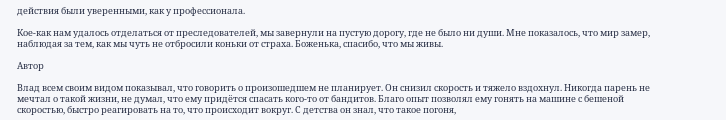действия были уверенными, как у профессионала.

Кое-как нам удалось отделаться от преследователей, мы завернули на пустую дорогу, где не было ни души. Мне показалось, что мир замер, наблюдая за тем, как мы чуть не отбросили коньки от страха. Боженька, спасибо, что мы живы.

Автор

Влад всем своим видом показывал, что говорить о произошедшем не планирует. Он снизил скорость и тяжело вздохнул. Никогда парень не мечтал о такой жизни, не думал, что ему придётся спасать кого-то от бандитов. Благо опыт позволял ему гонять на машине с бешеной скоростью, быстро реагировать на то, что происходит вокруг. С детства он знал, что такое погоня,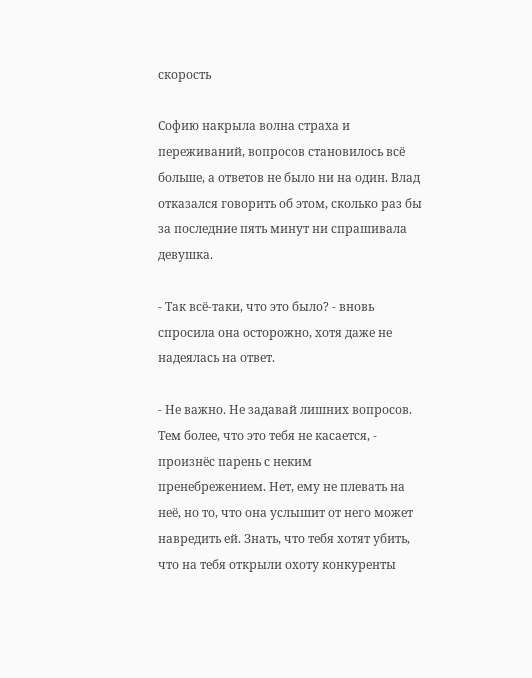скорость

Софию накрыла волна страха и переживаний, вопросов становилось всё больше, а ответов не было ни на один. Влад отказался говорить об этом, сколько раз бы за последние пять минут ни спрашивала девушка.

- Так всё-таки, что это было? - вновь спросила она осторожно, хотя даже не надеялась на ответ.

- Не важно. Не задавай лишних вопросов. Тем более, что это тебя не касается, - произнёс парень с неким пренебрежением. Нет, ему не плевать на неё, но то, что она услышит от него может навредить ей. Знать, что тебя хотят убить, что на тебя открыли охоту конкуренты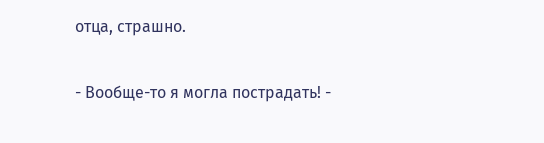отца, страшно.

- Вообще-то я могла пострадать! -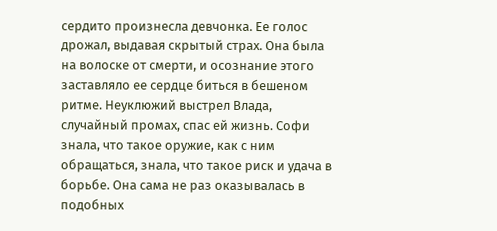сердито произнесла девчонка. Ее голос дрожал, выдавая скрытый страх. Она была на волоске от смерти, и осознание этого заставляло ее сердце биться в бешеном ритме. Неуклюжий выстрел Влада, случайный промах, спас ей жизнь. Софи знала, что такое оружие, как с ним обращаться, знала, что такое риск и удача в борьбе. Она сама не раз оказывалась в подобных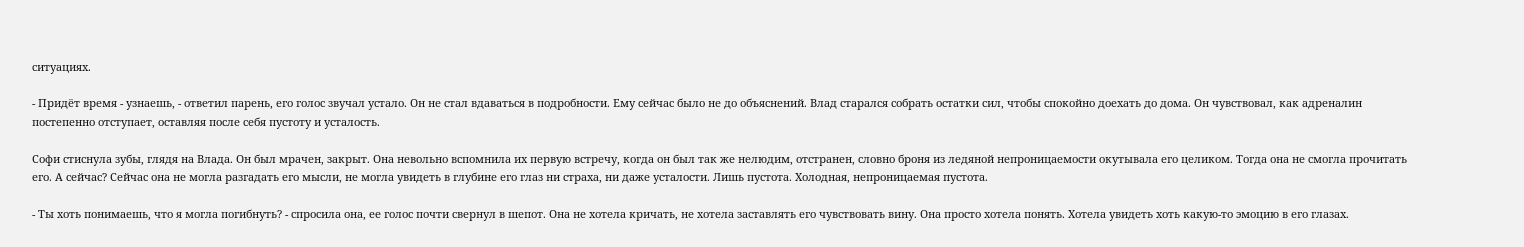ситуациях.

- Придёт время - узнаешь, - ответил парень, его голос звучал устало. Он не стал вдаваться в подробности. Ему сейчас было не до объяснений. Влад старался собрать остатки сил, чтобы спокойно доехать до дома. Он чувствовал, как адреналин постепенно отступает, оставляя после себя пустоту и усталость.

Софи стиснула зубы, глядя на Влада. Он был мрачен, закрыт. Она невольно вспомнила их первую встречу, когда он был так же нелюдим, отстранен, словно броня из ледяной непроницаемости окутывала его целиком. Тогда она не смогла прочитать его. А сейчас? Сейчас она не могла разгадать его мысли, не могла увидеть в глубине его глаз ни страха, ни даже усталости. Лишь пустота. Холодная, непроницаемая пустота.

- Ты хоть понимаешь, что я могла погибнуть? - спросила она, ее голос почти свернул в шепот. Она не хотела кричать, не хотела заставлять его чувствовать вину. Она просто хотела понять. Хотела увидеть хоть какую-то эмоцию в его глазах.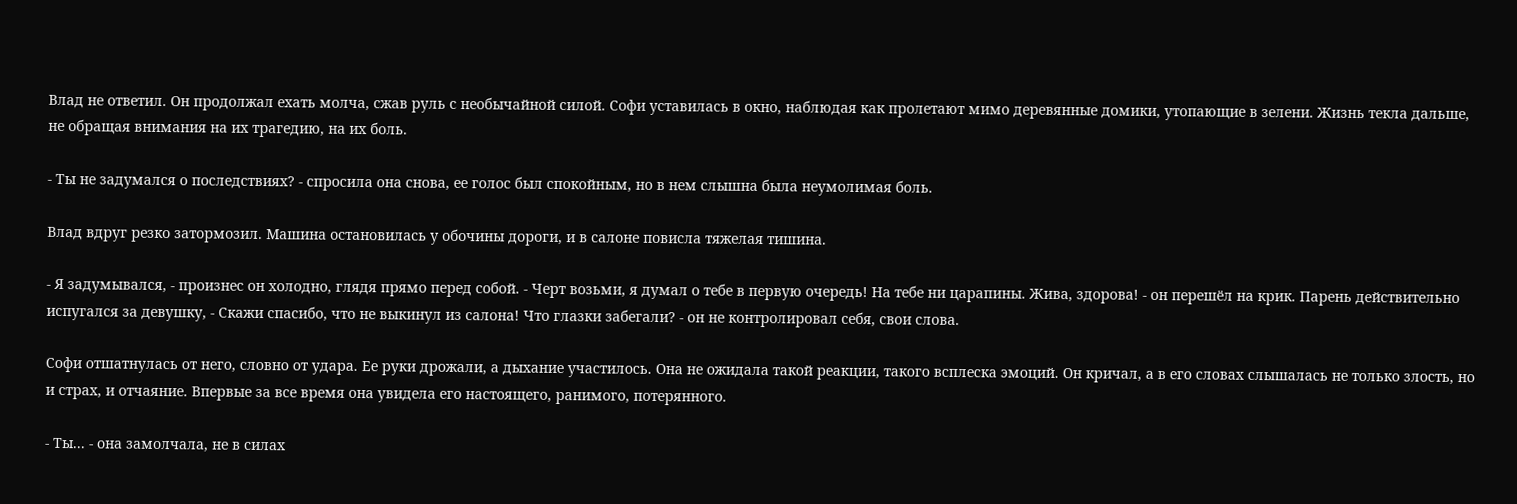Влад не ответил. Он продолжал ехать молча, сжав руль с необычайной силой. Софи уставилась в окно, наблюдая как пролетают мимо деревянные домики, утопающие в зелени. Жизнь текла дальше, не обращая внимания на их трагедию, на их боль.

- Ты не задумался о последствиях? - спросила она снова, ее голос был спокойным, но в нем слышна была неумолимая боль.

Влад вдруг резко затормозил. Машина остановилась у обочины дороги, и в салоне повисла тяжелая тишина.

- Я задумывался, - произнес он холодно, глядя прямо перед собой. - Черт возьми, я думал о тебе в первую очередь! На тебе ни царапины. Жива, здорова! - он перешёл на крик. Парень действительно испугался за девушку, - Скажи спасибо, что не выкинул из салона! Что глазки забегали? - он не контролировал себя, свои слова.

Софи отшатнулась от него, словно от удара. Ее руки дрожали, а дыхание участилось. Она не ожидала такой реакции, такого всплеска эмоций. Он кричал, а в его словах слышалась не только злость, но и страх, и отчаяние. Впервые за все время она увидела его настоящего, ранимого, потерянного.

- Ты... - она замолчала, не в силах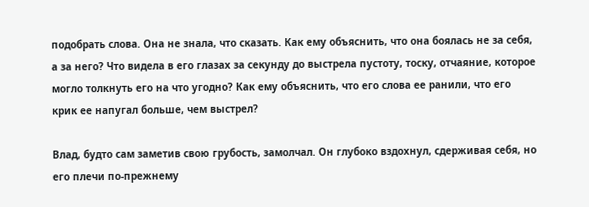подобрать слова. Она не знала, что сказать. Как ему объяснить, что она боялась не за себя, а за него? Что видела в его глазах за секунду до выстрела пустоту, тоску, отчаяние, которое могло толкнуть его на что угодно? Как ему объяснить, что его слова ее ранили, что его крик ее напугал больше, чем выстрел?

Влад, будто сам заметив свою грубость, замолчал. Он глубоко вздохнул, сдерживая себя, но его плечи по-прежнему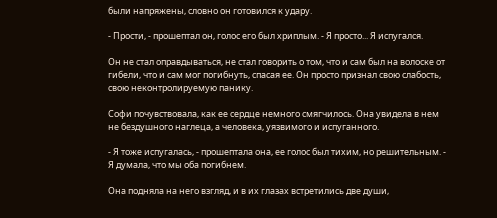были напряжены, словно он готовился к удару.

- Прости, - прошептал он, голос его был хриплым. - Я просто... Я испугался.

Он не стал оправдываться, не стал говорить о том, что и сам был на волоске от гибели, что и сам мог погибнуть, спасая ее. Он просто признал свою слабость, свою неконтролируемую панику.

Софи почувствовала, как ее сердце немного смягчилось. Она увидела в нем не бездушного наглеца, а человека, уязвимого и испуганного.

- Я тоже испугалась, - прошептала она, ее голос был тихим, но решительным. - Я думала, что мы оба погибнем.

Она подняла на него взгляд, и в их глазах встретились две души,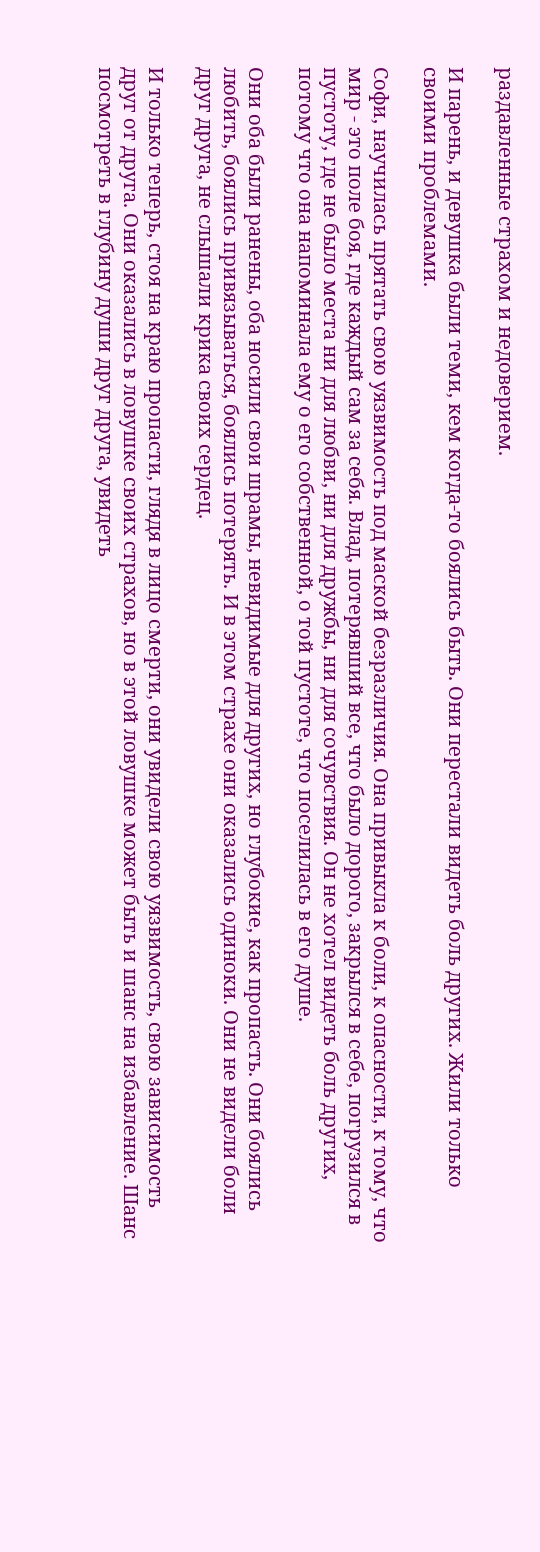раздавленные страхом и недоверием.

И парень, и девушка были теми, кем когда-то боялись быть. Они перестали видеть боль других. Жили только своими проблемами.

Софи, научилась прятать свою уязвимость под маской безразличия. Она привыкла к боли, к опасности, к тому, что мир - это поле боя, где каждый сам за себя. Влад, потерявший все, что было дорого, закрылся в себе, погрузился в пустоту, где не было места ни для любви, ни для дружбы, ни для сочувствия. Он не хотел видеть боль других, потому что она напоминала ему о его собственной, о той пустоте, что поселилась в его душе.

Они оба были ранены, оба носили свои шрамы, невидимые для других, но глубокие, как пропасть. Они боялись любить, боялись привязываться, боялись потерять. И в этом страхе они оказались одиноки. Они не видели боли друг друга, не слышали крика своих сердец.

И только теперь, стоя на краю пропасти, глядя в лицо смерти, они увидели свою уязвимость, свою зависимость друг от друга. Они оказались в ловушке своих страхов, но в этой ловушке может быть и шанс на избавление. Шанс посмотреть в глубину души друг друга, увидеть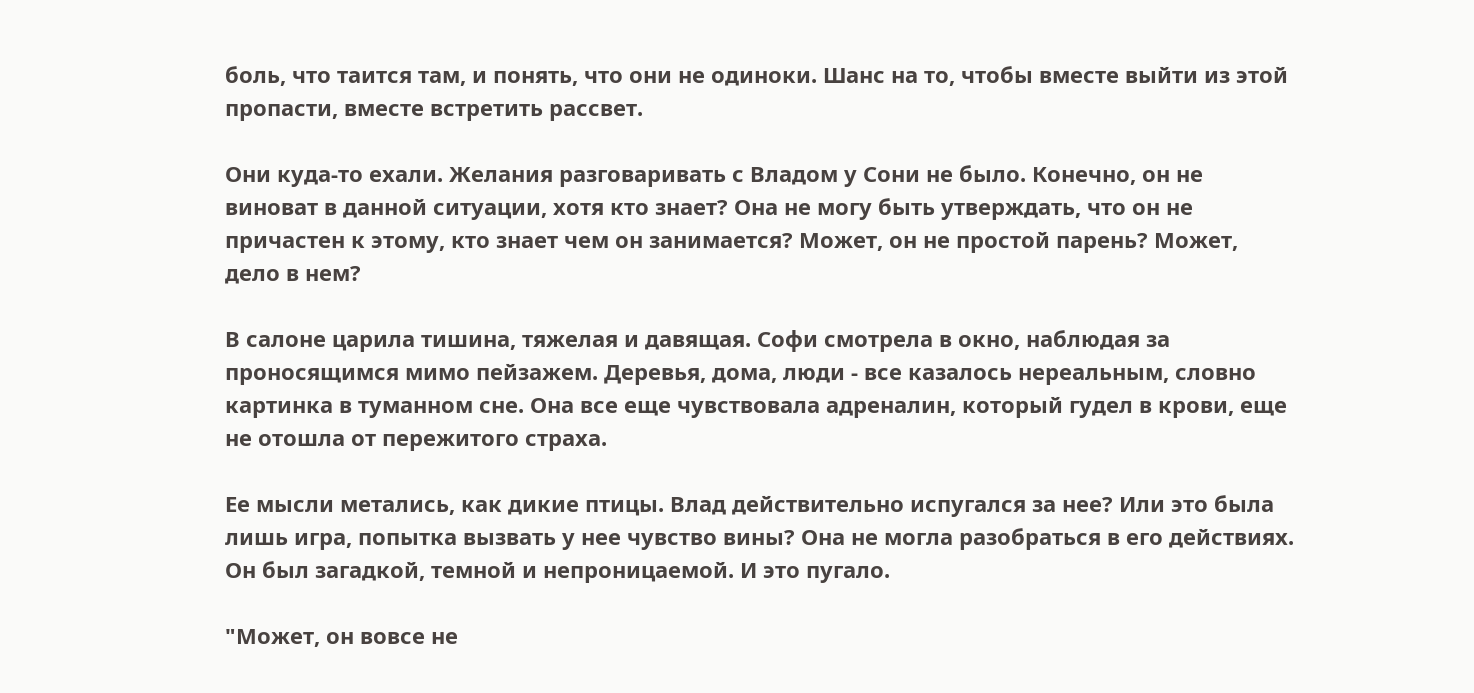боль, что таится там, и понять, что они не одиноки. Шанс на то, чтобы вместе выйти из этой пропасти, вместе встретить рассвет.

Они куда-то ехали. Желания разговаривать с Владом у Сони не было. Конечно, он не виноват в данной ситуации, хотя кто знает? Она не могу быть утверждать, что он не причастен к этому, кто знает чем он занимается? Может, он не простой парень? Может, дело в нем?

В салоне царила тишина, тяжелая и давящая. Софи смотрела в окно, наблюдая за проносящимся мимо пейзажем. Деревья, дома, люди - все казалось нереальным, словно картинка в туманном сне. Она все еще чувствовала адреналин, который гудел в крови, еще не отошла от пережитого страха.

Ее мысли метались, как дикие птицы. Влад действительно испугался за нее? Или это была лишь игра, попытка вызвать у нее чувство вины? Она не могла разобраться в его действиях. Он был загадкой, темной и непроницаемой. И это пугало.

"Может, он вовсе не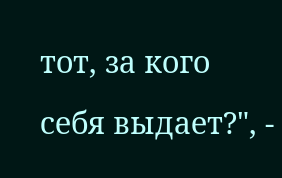тот, за кого себя выдает?", -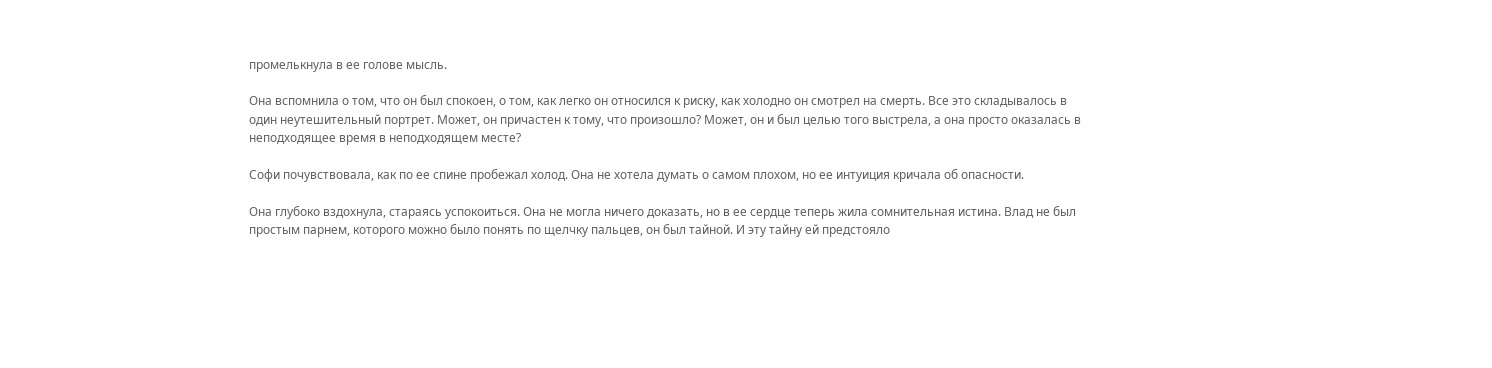промелькнула в ее голове мысль.

Она вспомнила о том, что он был спокоен, о том, как легко он относился к риску, как холодно он смотрел на смерть. Все это складывалось в один неутешительный портрет. Может, он причастен к тому, что произошло? Может, он и был целью того выстрела, а она просто оказалась в неподходящее время в неподходящем месте?

Софи почувствовала, как по ее спине пробежал холод. Она не хотела думать о самом плохом, но ее интуиция кричала об опасности.

Она глубоко вздохнула, стараясь успокоиться. Она не могла ничего доказать, но в ее сердце теперь жила сомнительная истина. Влад не был простым парнем, которого можно было понять по щелчку пальцев, он был тайной. И эту тайну ей предстояло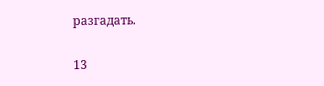разгадать.

13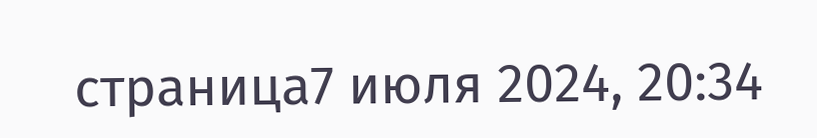страница7 июля 2024, 20:34